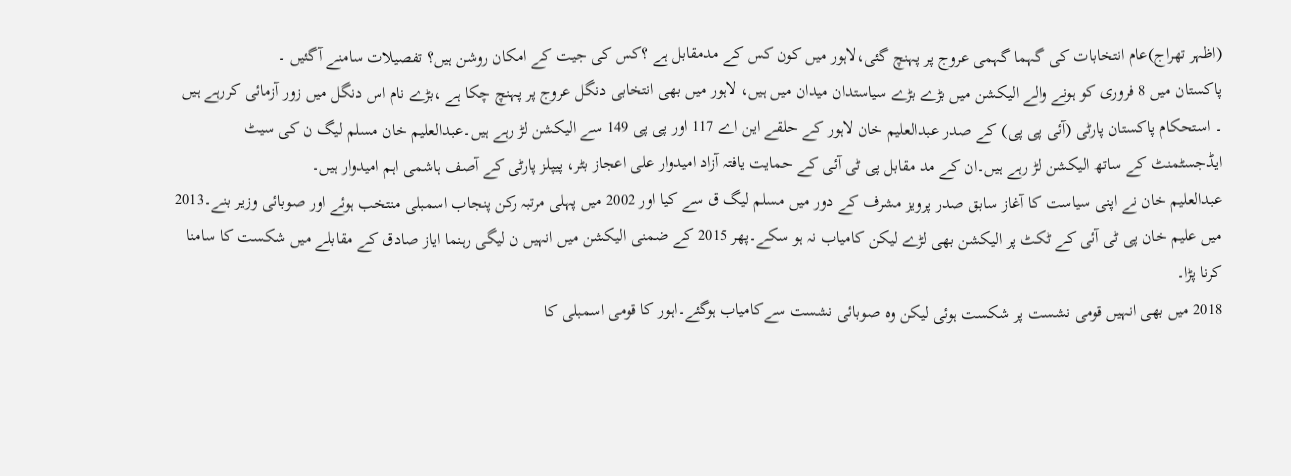(اظہر تھراج)عام انتخابات کی گہما گہمی عروج پر پہنچ گئی،لاہور میں کون کس کے مدمقابل ہے ؟کس کی جیت کے امکان روشن ہیں؟ تفصیلات سامنے آگئیں ۔
پاکستان میں 8 فروری کو ہونے والے الیکشن میں بڑے بڑے سیاستدان میدان میں ہیں، لاہور میں بھی انتخابی دنگل عروج پر پہنچ چکا ہے ،بڑے نام اس دنگل میں زور آزمائی کررہے ہیں ۔ استحکام پاکستان پارٹی (آئی پی پی) کے صدر عبدالعلیم خان لاہور کے حلقے این اے 117 اور پی پی 149 سے الیکشن لڑ رہے ہیں۔عبدالعلیم خان مسلم لیگ ن کی سیٹ ایڈجسٹمنٹ کے ساتھ الیکشن لڑ رہے ہیں۔ان کے مد مقابل پی ٹی آئی کے حمایت یافتہ آزاد امیدوار علی اعجاز بٹر، پیپلز پارٹی کے آصف ہاشمی اہم امیدوار ہیں۔
عبدالعلیم خان نے اپنی سیاست کا آغاز سابق صدر پرویز مشرف کے دور میں مسلم لیگ ق سے کیا اور 2002 میں پہلی مرتبہ رکن پنجاب اسمبلی منتخب ہوئے اور صوبائی وزیر بنے۔2013 میں علیم خان پی ٹی آئی کے ٹکٹ پر الیکشن بھی لڑے لیکن کامیاب نہ ہو سکے۔پھر 2015 کے ضمنی الیکشن میں انہیں ن لیگی رہنما ایاز صادق کے مقابلے میں شکست کا سامنا کرنا پڑا۔
2018 میں بھی انہیں قومی نشست پر شکست ہوئی لیکن وہ صوبائی نشست سےکامیاب ہوگئے۔اہور کا قومی اسمبلی کا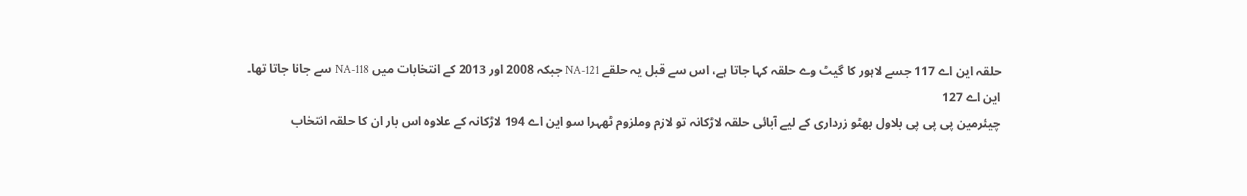حلقہ این اے 117 جسے لاہور کا گیٹ وے حلقہ کہا جاتا ہے، اس سے قبل یہ حلقے NA-121 جبکہ 2008 اور 2013 کے انتخابات میں NA-118 سے جانا جاتا تھا۔
این اے 127
چیئرمین پی پی پی بلاول بھٹو زرداری کے لیے آبائی حلقہ لاڑکانہ تو لازم وملزوم ٹھہرا سو این اے 194 لاڑکانہ کے علاوہ اس بار ان کا حلقہ انتخاب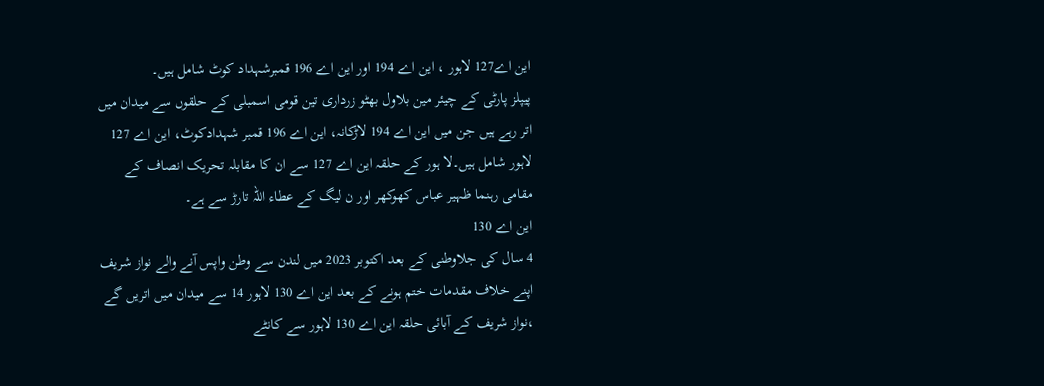این اے127 لاہور ، این اے 194 اور این اے 196 قمبرشہداد کوٹ شامل ہیں۔
پیپلز پارٹی کے چیئر مین بلاول بھٹو زرداری تین قومی اسمبلی کے حلقوں سے میدان میں اتر رہے ہیں جن میں این اے 194 لاڑکانہ، این اے 196 قمبر شہدادکوٹ، این اے 127 لاہور شامل ہیں۔لا ہور کے حلقہ این اے 127 سے ان کا مقابلہ تحریک انصاف کے مقامی رہنما ظہیر عباس کھوکھر اور ن لیگ کے عطاء اللہ تارڑ سے ہے۔
این اے 130
4 سال کی جلاوطنی کے بعد اکتوبر 2023 میں لندن سے وطن واپس آنے والے نواز شریف اپنے خلاف مقدمات ختم ہونے کے بعد این اے 130 لاہور 14 سے میدان میں اتریں گے ،نواز شریف کے آبائی حلقہ این اے 130 لاہور سے کانٹے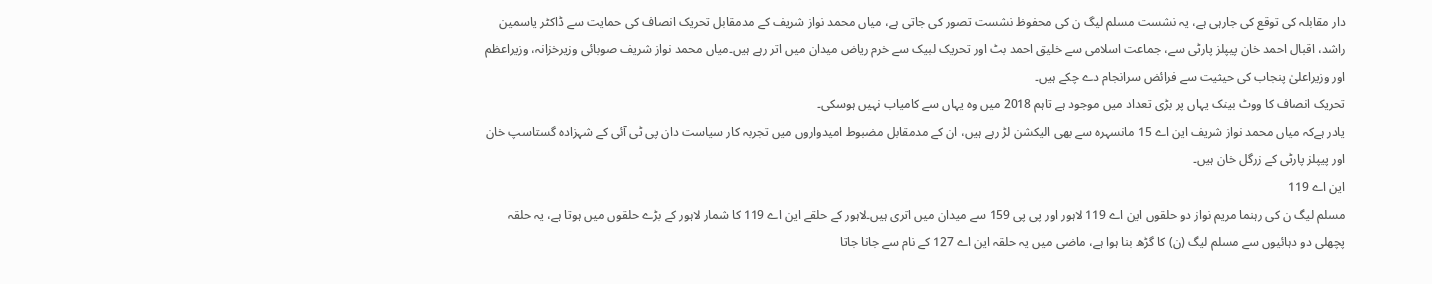دار مقابلہ کی توقع کی جارہی ہے، یہ نشست مسلم لیگ ن کی محفوظ نشست تصور کی جاتی ہے، میاں محمد نواز شریف کے مدمقابل تحریک انصاف کی حمایت سے ڈاکٹر یاسمین راشد، اقبال احمد خان پیپلز پارٹی سے، جماعت اسلامی سے خلیق احمد بٹ اور تحریک لبیک سے خرم ریاض میدان میں اتر رہے ہیں۔میاں محمد نواز شریف صوبائی وزیرخزانہ، وزیراعظم اور وزیراعلیٰ پنجاب کی حیثیت سے فرائض سرانجام دے چکے ہیں۔
تحریک انصاف کا ووٹ بینک یہاں پر بڑی تعداد میں موجود ہے تاہم 2018 میں وہ یہاں سے کامیاب نہیں ہوسکی۔
یادر ہےکہ میاں محمد نواز شریف این اے 15 مانسہرہ سے بھی الیکشن لڑ رہے ہیں، ان کے مدمقابل مضبوط امیدواروں میں تجربہ کار سیاست دان پی ٹی آئی کے شہزادہ گستاسپ خان اور پیپلز پارٹی کے زرگل خان ہیں۔
این اے 119
مسلم لیگ ن کی رہنما مریم نواز دو حلقوں این اے 119 لاہور اور پی پی 159 سے میدان میں اتری ہیں۔لاہور کے حلقے این اے 119 کا شمار لاہور کے بڑے حلقوں میں ہوتا ہے، یہ حلقہ پچھلی دو دہائیوں سے مسلم لیگ (ن) کا گڑھ بنا ہوا ہے، ماضی میں یہ حلقہ این اے 127 کے نام سے جانا جاتا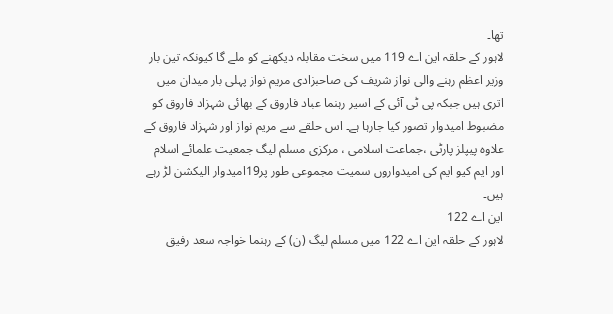تھا۔
لاہور کے حلقہ این اے 119 میں سخت مقابلہ دیکھنے کو ملے گا کیونکہ تین بار وزیر اعظم رہنے والی نواز شریف کی صاحبزادی مریم نواز پہلی بار میدان میں اتری ہیں جبکہ پی ٹی آئی کے اسیر رہنما عباد فاروق کے بھائی شہزاد فاروق کو مضبوط امیدوار تصور کیا جارہا ہے۔ اس حلقے سے مریم نواز اور شہزاد فاروق کے علاوہ پیپلز پارٹی ،جماعت اسلامی ، مرکزی مسلم لیگ جمعیت علمائے اسلام اور ایم کیو ایم کی امیدواروں سمیت مجموعی طور پر19امیدوار الیکشن لڑ رہے ہیں۔
این اے 122
لاہور کے حلقہ این اے 122 میں مسلم لیگ (ن) کے رہنما خواجہ سعد رفیق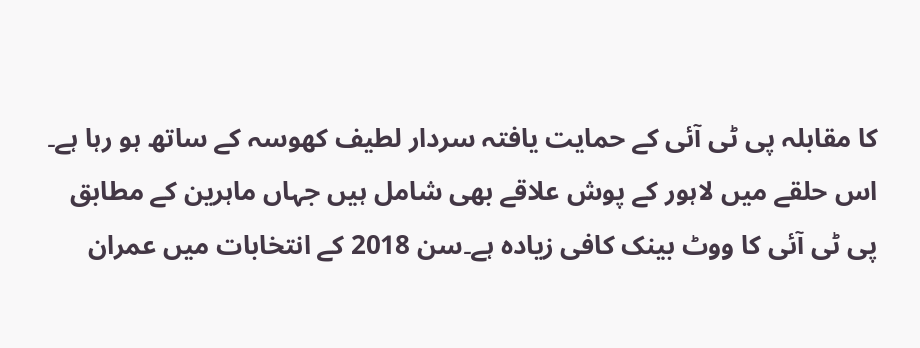کا مقابلہ پی ٹی آئی کے حمایت یافتہ سردار لطیف کھوسہ کے ساتھ ہو رہا ہے۔ اس حلقے میں لاہور کے پوش علاقے بھی شامل ہیں جہاں ماہرین کے مطابق پی ٹی آئی کا ووٹ بینک کافی زیادہ ہے۔سن 2018 کے انتخابات میں عمران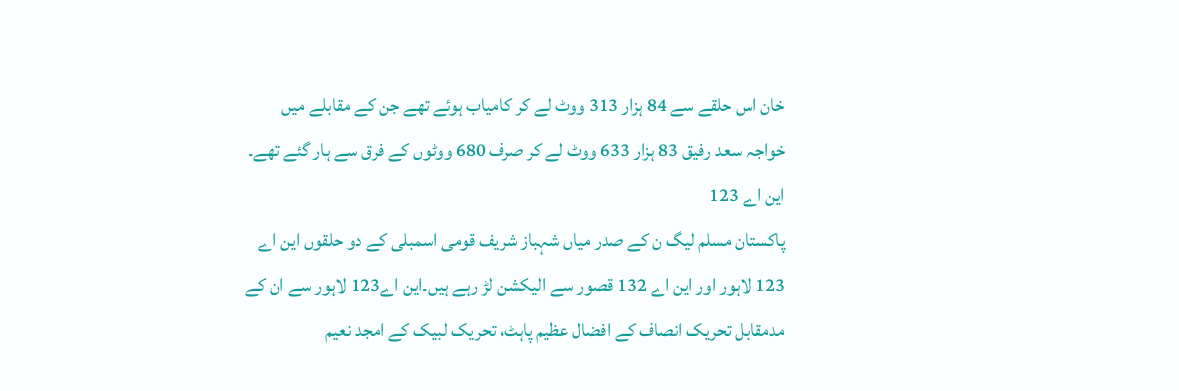خان اس حلقے سے 84 ہزار 313 ووٹ لے کر کامیاب ہوئے تھے جن کے مقابلے میں خواجہ سعد رفیق 83 ہزار 633 ووٹ لے کر صرف 680 ووٹوں کے فرق سے ہار گئے تھے۔
این اے 123
پاکستان مسلم لیگ ن کے صدر میاں شہباز شریف قومی اسمبلی کے دو حلقوں این اے 123 لاہور اور این اے 132 قصور سے الیکشن لڑ رہے ہیں۔این اے123 لاہور سے ان کے مدمقابل تحریک انصاف کے افضال عظیم پاہٹ، تحریک لبیک کے امجد نعیم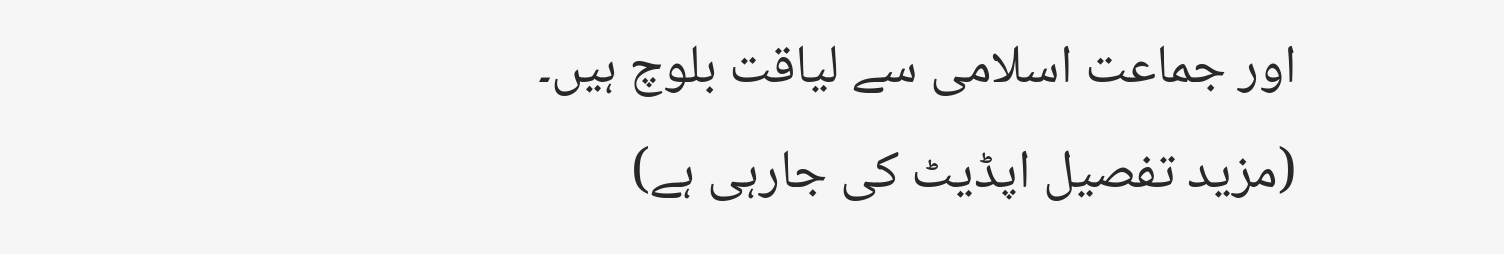اور جماعت اسلامی سے لیاقت بلوچ ہیں۔
(مزید تفصیل اپڈیٹ کی جارہی ہے)